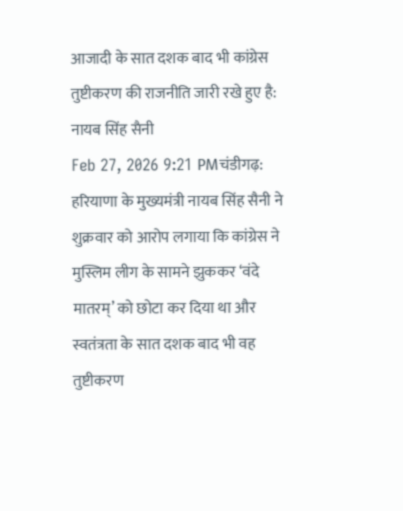आजादी के सात दशक बाद भी कांग्रेस तुष्टीकरण की राजनीति जारी रखे हुए है: नायब सिंह सैनी
Feb 27, 2026 9:21 PMचंडीगढ़: हरियाणा के मुख्यमंत्री नायब सिंह सैनी ने शुक्रवार को आरोप लगाया कि कांग्रेस ने मुस्लिम लीग के सामने झुककर ‘वंदे मातरम्’ को छोटा कर दिया था और स्वतंत्रता के सात दशक बाद भी वह तुष्टीकरण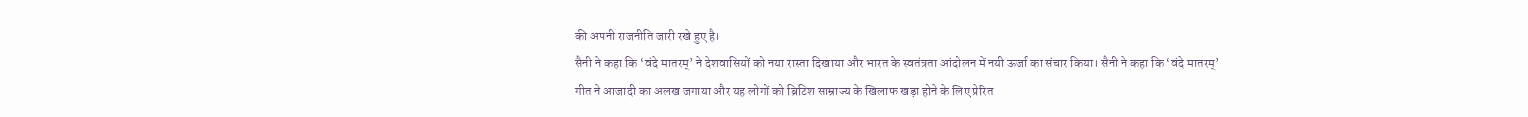की अपनी राजनीति जारी रखे हुए है।
सैनी ने कहा कि ‘वंदे मातरम्’ ने देशवासियों को नया रास्ता दिखाया और भारत के स्वतंत्रता आंदोलन में नयी ऊर्जा का संचार किया। सैनी ने कहा कि ‘वंदे मातरम्’ गीत ने आजादी का अलख जगाया और यह लोगों को ब्रिटिश साम्राज्य के खिलाफ खड़ा होने के लिए प्रेरित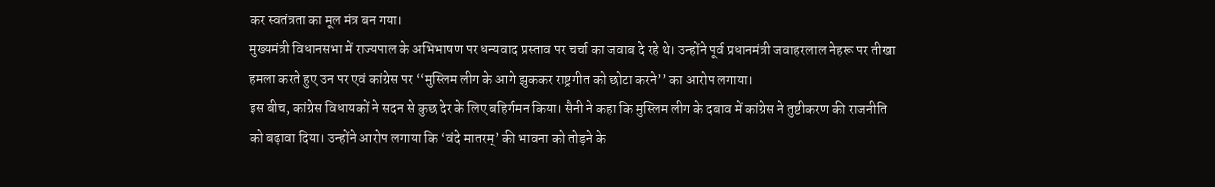कर स्वतंत्रता का मूल मंत्र बन गया।
मुख्यमंत्री विधानसभा में राज्यपाल के अभिभाषण पर धन्यवाद प्रस्ताव पर चर्चा का जवाब दे रहे थे। उन्होंने पूर्व प्रधानमंत्री जवाहरलाल नेहरू पर तीखा हमला करते हुए उन पर एवं कांग्रेस पर ‘‘मुस्लिम लीग के आगे झुककर राष्ट्रगीत को छोटा करने’’ का आरोप लगाया।
इस बीच, कांग्रेस विधायकों ने सदन से कुछ देर के लिए बहिर्गमन किया। सैनी ने कहा कि मुस्लिम लीग के दबाव में कांग्रेस ने तुष्टीकरण की राजनीति को बढ़ावा दिया। उन्होंने आरोप लगाया कि ‘वंदे मातरम्’ की भावना को तोड़ने के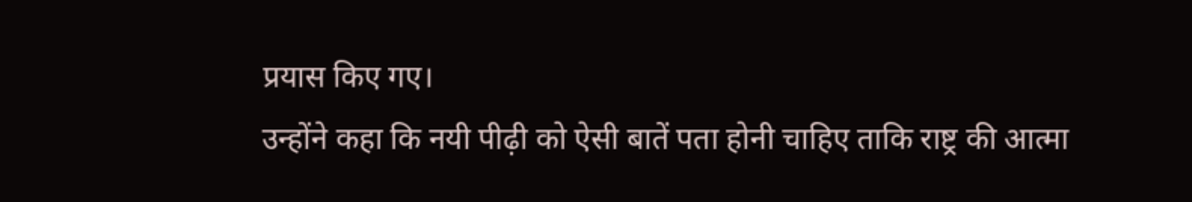प्रयास किए गए।
उन्होंने कहा कि नयी पीढ़ी को ऐसी बातें पता होनी चाहिए ताकि राष्ट्र की आत्मा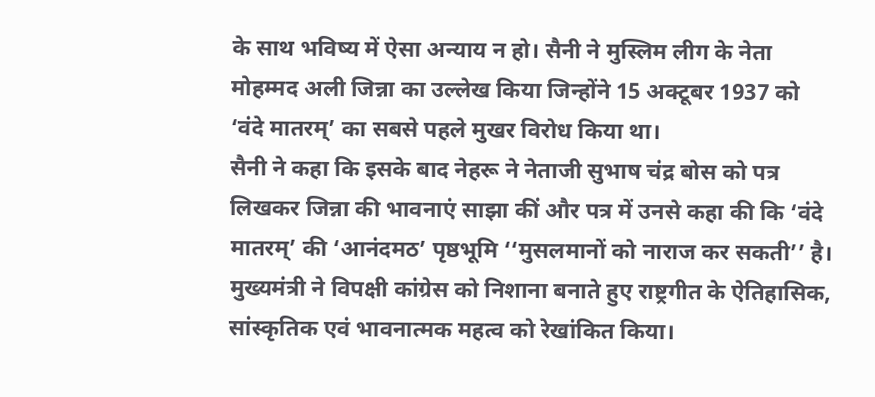के साथ भविष्य में ऐसा अन्याय न हो। सैनी ने मुस्लिम लीग के नेता मोहम्मद अली जिन्ना का उल्लेख किया जिन्होंने 15 अक्टूबर 1937 को ‘वंदे मातरम्’ का सबसे पहले मुखर विरोध किया था।
सैनी ने कहा कि इसके बाद नेहरू ने नेताजी सुभाष चंद्र बोस को पत्र लिखकर जिन्ना की भावनाएं साझा कीं और पत्र में उनसे कहा की कि ‘वंदे मातरम्’ की ‘आनंदमठ’ पृष्ठभूमि ‘‘मुसलमानों को नाराज कर सकती’’ है। मुख्यमंत्री ने विपक्षी कांग्रेस को निशाना बनाते हुए राष्ट्रगीत के ऐतिहासिक, सांस्कृतिक एवं भावनात्मक महत्व को रेखांकित किया।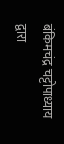बंकिमचंद्र चट्टोपाध्याय द्वारा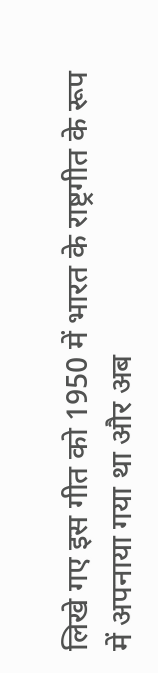लिखे गए इस गीत को 1950 में भारत के राष्ट्रगीत के रूप में अपनाया गया था और अब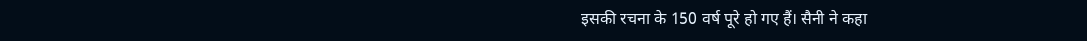इसकी रचना के 150 वर्ष पूरे हो गए हैं। सैनी ने कहा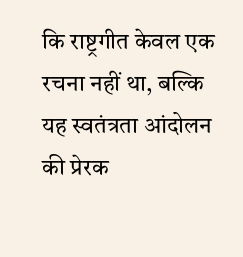कि राष्ट्रगीत केवल एक रचना नहीं था, बल्कि यह स्वतंत्रता आंदोलन की प्रेरक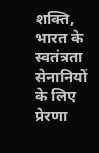शक्ति, भारत के स्वतंत्रता सेनानियों के लिए प्रेरणा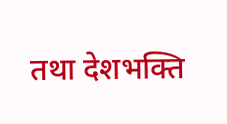तथा देशभक्ति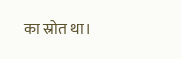का स्रोत था।